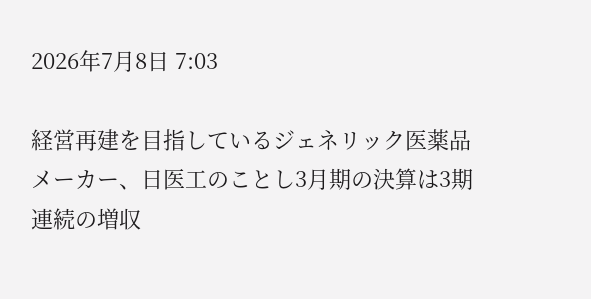2026年7月8日 7:03

経営再建を目指しているジェネリック医薬品メーカー、日医工のことし3月期の決算は3期連続の増収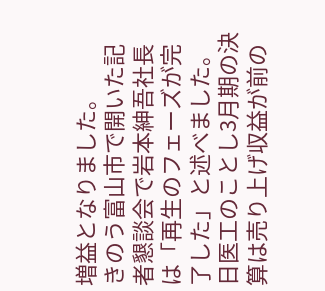増益となりました。
きのう富山市で開いた記者懇談会で岩本紳吾社長は「再生のフェーズが完了した」と述べました。
日医工のことし3月期の決算は売り上げ収益が前の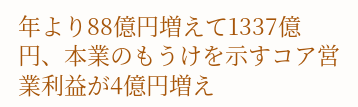年より88億円増えて1337億円、本業のもうけを示すコア営業利益が4億円増え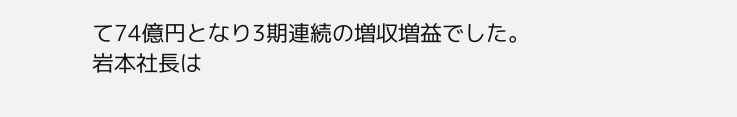て74億円となり3期連続の増収増益でした。
岩本社長は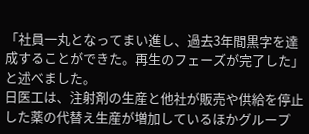「社員一丸となってまい進し、過去3年間黒字を達成することができた。再生のフェーズが完了した」と述べました。
日医工は、注射剤の生産と他社が販売や供給を停止した薬の代替え生産が増加しているほかグループ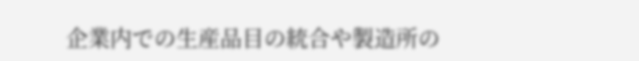企業内での生産品目の統合や製造所の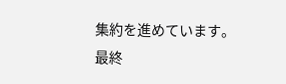集約を進めています。
最終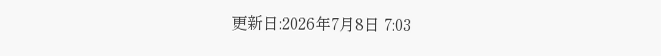更新日:2026年7月8日 7:03